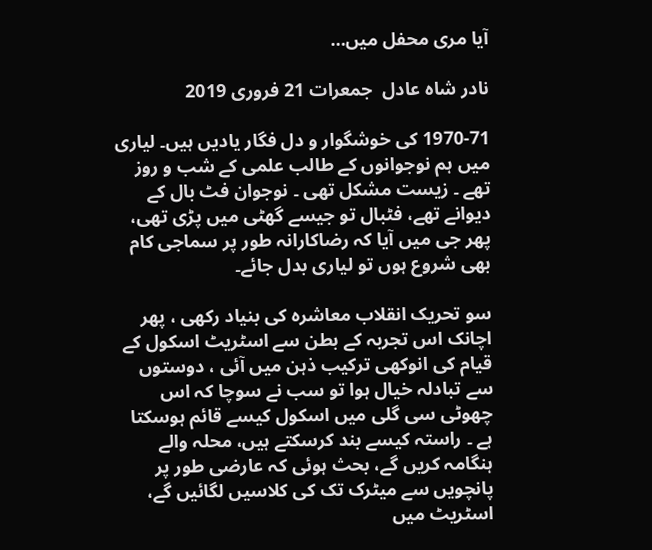آیا مری محفل میں…

نادر شاہ عادل  جمعرات 21 فروری 2019

1970-71 کی خوشگوار و دل فگار یادیں ہیں۔ لیاری میں ہم نوجوانوں کے طالب علمی کے شب و روز تھے ۔ زیست مشکل تھی ۔ نوجوان فٹ بال کے دیوانے تھے، فٹبال تو جیسے گھٹی میں پڑی تھی، پھر جی میں آیا کہ رضاکارانہ طور پر سماجی کام بھی شروع ہوں تو لیاری بدل جائے۔

سو تحریک انقلاب معاشرہ کی بنیاد رکھی ، پھر اچانک اس تجربہ کے بطن سے اسٹریٹ اسکول کے قیام کی انوکھی ترکیب ذہن میں آئی ، دوستوں سے تبادلہ خیال ہوا تو سب نے سوچا کہ اس چھوٹی سی گلی میں اسکول کیسے قائم ہوسکتا ہے ۔ راستہ کیسے بند کرسکتے ہیں، محلہ والے ہنگامہ کریں گے، بحث ہوئی کہ عارضی طور پر پانچویں سے میٹرک تک کی کلاسیں لگائیں گے، اسٹریٹ میں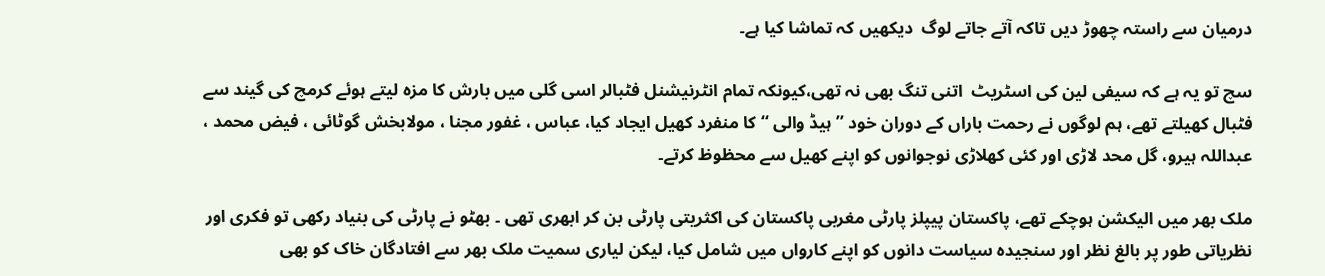درمیان سے راستہ چھوڑ دیں تاکہ آتے جاتے لوگ  دیکھیں کہ تماشا کیا ہے۔

سچ تو یہ ہے کہ سیفی لین کی اسٹریٹ  اتنی تنگ بھی نہ تھی،کیونکہ تمام انٹرنیشنل فٹبالر اسی گلی میں بارش کا مزہ لیتے ہوئے کرمچ کی گیند سے فٹبال کھیلتے تھے، ہم لوگوں نے رحمت باراں کے دوران خود ’’ ہیڈ والی ‘‘ کا منفرد کھیل ایجاد کیا، عباس ، غفور مجنا ، مولابخش گوٹائی ، فیض محمد ،  عبداللہ ہیرو، گل محد لاڑی اور کئی کھلاڑی نوجوانوں کو اپنے کھیل سے محظوظ کرتے۔

ملک بھر میں الیکشن ہوچکے تھے، پاکستان پیپلز پارٹی مغربی پاکستان کی اکثریتی پارٹی بن کر ابھری تھی ۔ بھٹو نے پارٹی کی بنیاد رکھی تو فکری اور نظریاتی طور پر بالغ نظر اور سنجیدہ سیاست دانوں کو اپنے کارواں میں شامل کیا، لیکن لیاری سمیت ملک بھر سے افتادگان خاک کو بھی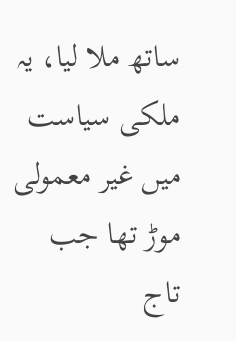ساتھ ملا لیا، یہ ملکی سیاست میں غیر معمولی موڑ تھا جب تاج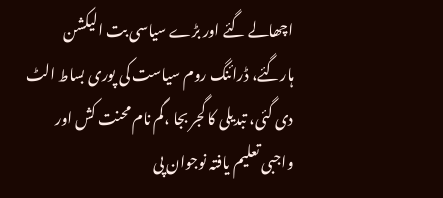اچھالے گئے اور بڑے سیاسی بت الیکشن ہارگئے، ڈرائنگ روم سیاست کی پوری بساط الٹ دی گئی، تبدیلی کا گجر بجا ،گم نام محنت کش اور واجبی تعلیم یافتہ نوجوان پی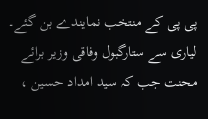پی پی کے منتخب نمایندے بن گئے۔ لیاری سے ستارگبول وفاقی وزیر برائے محنت جب کہ سید امداد حسین ،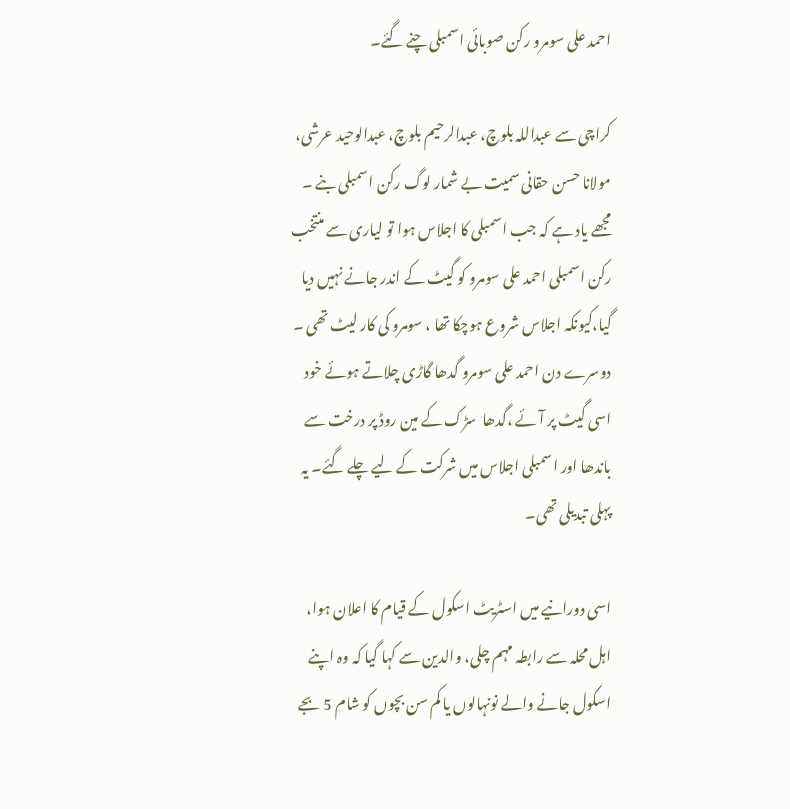احمد علی سومرو رکن صوبائی اسمبلی چنے گئے۔

کراچی سے عبداللہ بلوچ، عبدالرحیم بلوچ، عبدالوحید عرشی، مولانا حسن حقانی سمیت بے شمار لوگ رکن اسمبلی بنے ۔ مجھے یاد ہے کہ جب اسمبلی کا اجلاس ہوا تو لیاری سے منتخب رکن اسمبلی احمد علی سومرو کو گیٹ کے اندر جانے نہیں دیا گیا،کیونکہ اجلاس شروع ہوچکا تھا ، سومرو کی کار لیٹ تھی ۔ دوسرے دن احمد علی سومرو گدھا گاڑی چلاتے ہوئے خود اسی گیٹ پر آئے ،گدھا  سڑک کے مین روڈ پر درخت سے باندھا اور اسمبلی اجلاس میں شرکت کے لیے چلے گئے۔ یہ پہلی تبدیلی تھی۔

اسی دورانیے میں اسٹریٹ اسکول کے قیام کا اعلان ہوا، اہل محلہ سے رابطہ مہم چلی، والدین سے کہا گیا کہ وہ اپنے اسکول جانے والے نونہالوں یا کم سن بچوں کو شام 5 بجے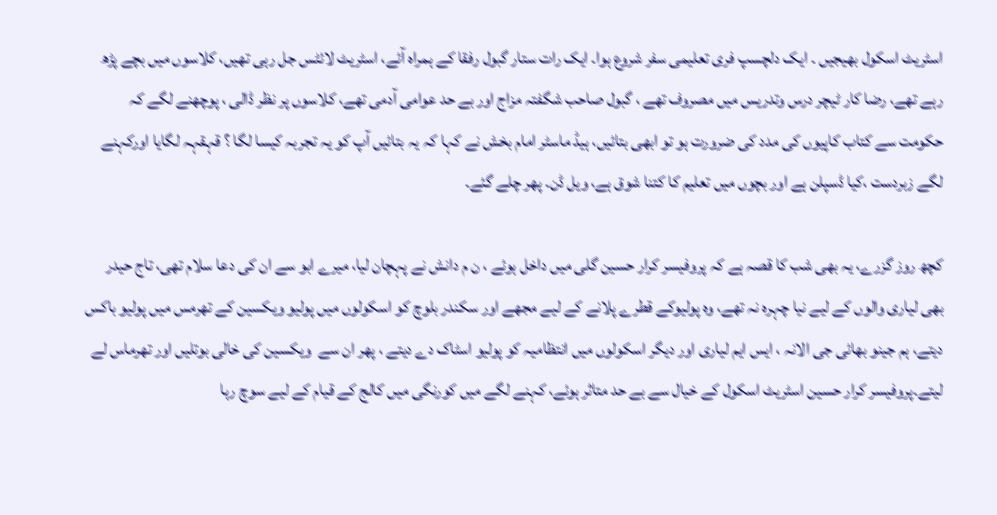اسٹریٹ اسکول بھیجیں ۔ ایک دلچسپ فری تعلیمی سفر شروع ہوا۔ ایک رات ستار گبول رفقا کے ہمراہ آئے، اسٹریٹ لائٹس جل رہی تھیں، کلاسوں میں بچے پڑھ رہے تھے، رضا کار ٹیچر درس وتدریس میں مصروف تھے ، گبول صاحب شگفتہ مزاج اور بے حد عوامی آدمی تھے، کلاسوں پر نظر ڈالی ، پوچھنے لگے کہ  حکومت سے کتاب کاپیوں کی مدد کی ضرورت ہو تو ابھی بتائیں، ہیڈ ماسٹر امام بخش نے کہا کہ یہ بتائیں آپ کو یہ تجربہ کیسا لگا ؟ قہقہہ لگایا اورکہنے لگے زبردست ،کیا ڈسپلن ہے اور بچوں میں تعلیم کا کتنا شوق ہے، ویل ڈن۔ پھر چلے گئے۔

کچھ روز گزرے، یہ بھی شب کا قصہ ہے کہ پروفیسر کرار حسین گلی میں داخل ہوئے ، ن م دانش نے پہچان لیا، میرے ابو سے ان کی دعا سلام تھی، تاج حیدر بھی لیاری والوں کے لیے نیا چہرہ نہ تھے، وہ پولیوکے قطرے پلانے کے لیے مجھے اور سکندر بلوچ کو اسکولوں میں پولیو ویکسین کے تھرمس میں پولیو باکس دیتے، ہم جینو بھائی جی الانہ ، ایس ایم لیاری اور دیگر اسکولوں میں انتظامیہ کو پولیو اسٹاک دے دیتے ، پھر ان سے  ویکسین کی خالی بوتلیں اور تھرماس لے لیتے۔پروفیسر کرار حسین اسٹریٹ اسکول کے خیال سے بے حد متاثر ہوئے، کہنے لگے میں کورنگی میں کالج کے قیام کے لیے سوچ رہا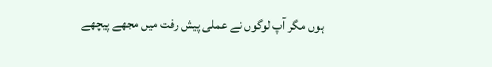ہوں مگر آپ لوگوں نے عملی پیش رفت میں مجھے پیچھے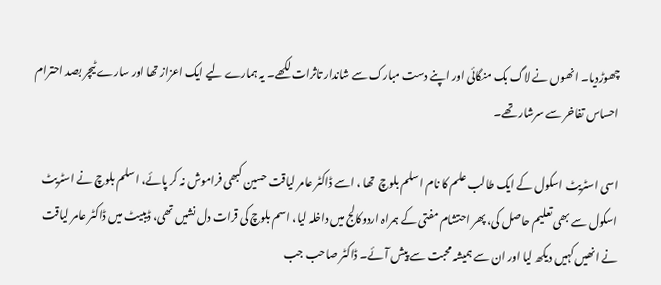چھوڑدیا۔ انھوں نے لاگ بک منگائی اور اپنے دست مبارک سے شاندار تاثرات لکھے۔ یہ ہمارے لیے ایک اعزاز تھا اور سارے ٹیچر بصد احترام احساس تفاخر سے سرشار تھے۔

اسی اسٹریٹ اسکول کے ایک طالب علم کا نام اسلم بلوچ  تھا ، اسے ڈاکٹر عامر لیاقت حسین کبھی فراموش نہ کر پائے، اسلم بلوچ نے اسٹریٹ اسکول سے بھی تعلیم حاصل کی، پھر احتشام مفتی کے ہمراہ اردوکالج میں داخلہ لیا، اسم بلوچ کی قرات دل نشیں تھی، ڈیبیٹ میں ڈاکٹر عامر لیاقت نے انھیں کہیں دیکھ لیا اور ان سے ہمیشہ محبت سے پیش آئے۔ ڈاکٹر صاحب جب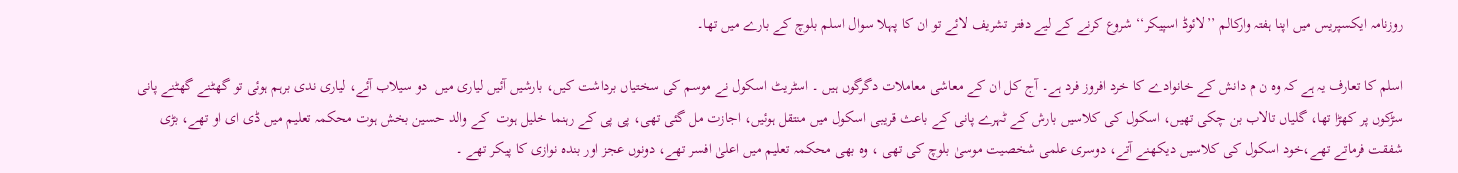روزنامہ ایکسپریس میں اپنا ہفتہ وارکالم ’’لائوڈ اسپیکر‘‘ شروع کرنے کے لیے دفتر تشریف لائے تو ان کا پہلا سوال اسلم بلوچ کے بارے میں تھا۔

اسلم کا تعارف یہ ہے کہ وہ ن م دانش کے خانوادے کا خرد افروز فرد ہے۔ آج کل ان کے معاشی معاملات دگرگوں ہیں ۔ اسٹریٹ اسکول نے موسم کی سختیاں برداشت کیں، بارشیں آئیں لیاری میں  دو سیلاب آئے، لیاری ندی برہم ہوئی تو گھٹنے گھٹنے پانی سڑکوں پر کھڑا تھا، گلیاں تالاب بن چکی تھیں، اسکول کی کلاسیں بارش کے ٹہرے پانی کے باعث قریبی اسکول میں منتقل ہوئیں، اجازت مل گئی تھی، پی پی کے رہنما خلیل ہوت  کے والد حسین بخش ہوت محکمہ تعلیم میں ڈی ای او تھے، بڑی شفقت فرماتے تھے،خود اسکول کی کلاسیں دیکھنے آتے، دوسری علمی شخصیت موسیٰ بلوچ کی تھی ، وہ بھی محکمہ تعلیم میں اعلیٰ افسر تھے، دونوں عجز اور بندہ نوازی کا پیکر تھے ۔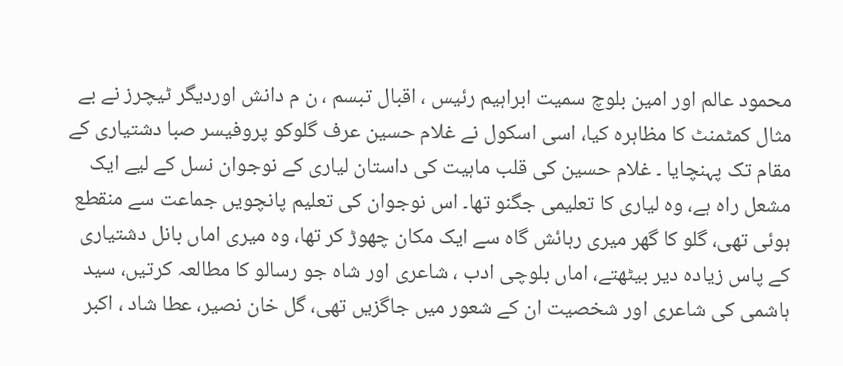محمود عالم اور امین بلوچ سمیت ابراہیم رئیس ، اقبال تبسم ، ن م دانش اوردیگر ٹیچرز نے بے مثال کمٹمنٹ کا مظاہرہ کیا، اسی اسکول نے غلام حسین عرف گلوکو پروفیسر صبا دشتیاری کے مقام تک پہنچایا ۔ غلام حسین کی قلب ماہیت کی داستان لیاری کے نوجوان نسل کے لیے ایک مشعل راہ ہے، وہ لیاری کا تعلیمی جگنو تھا۔ اس نوجوان کی تعلیم پانچویں جماعت سے منقطع ہوئی تھی، گلو کا گھر میری رہائش گاہ سے ایک مکان چھوڑ کر تھا، وہ میری اماں بانل دشتیاری کے پاس زیادہ دیر بیٹھتے، اماں بلوچی ادب ، شاعری اور شاہ جو رسالو کا مطالعہ کرتیں، سید ہاشمی کی شاعری اور شخصیت ان کے شعور میں جاگزیں تھی، گل خان نصیر، عطا شاد ، اکبر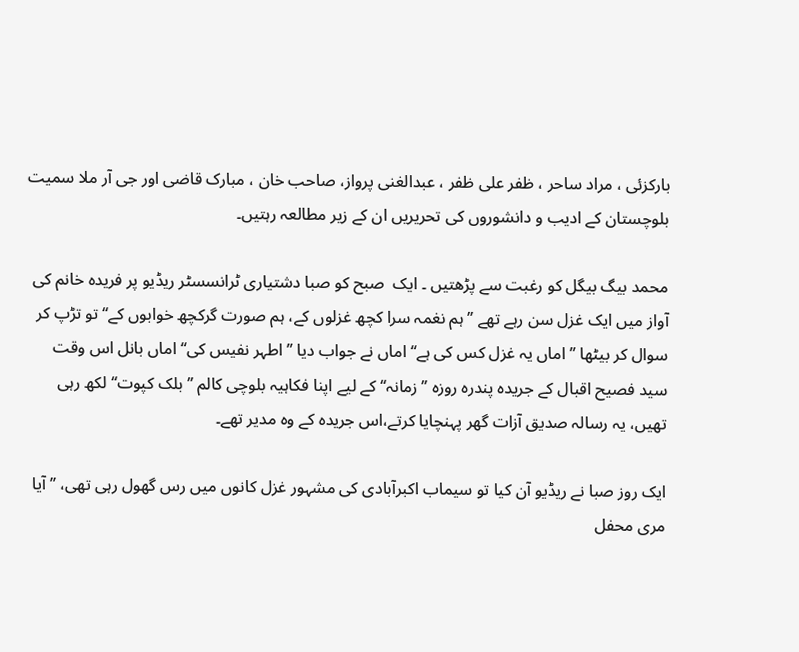بارکزئی ، مراد ساحر ، ظفر علی ظفر ، عبدالغنی پرواز، صاحب خان ، مبارک قاضی اور جی آر ملا سمیت بلوچستان کے ادیب و دانشوروں کی تحریریں ان کے زیر مطالعہ رہتیں۔

محمد بیگ بیگل کو رغبت سے پڑھتیں ۔ ایک  صبح کو صبا دشتیاری ٹرانسسٹر ریڈیو پر فریدہ خانم کی آواز میں ایک غزل سن رہے تھے ’’ ہم نغمہ سرا کچھ غزلوں کے، ہم صورت گرکچھ خوابوں کے‘‘ تو تڑپ کر سوال کر بیٹھا ’’اماں یہ غزل کس کی ہے‘‘ اماں نے جواب دیا ’’ اطہر نفیس کی‘‘ اماں بانل اس وقت سید فصیح اقبال کے جریدہ پندرہ روزہ ’’زمانہ‘‘ کے لیے اپنا فکاہیہ بلوچی کالم ’’ بلک کپوت‘‘ لکھ رہی تھیں، یہ رسالہ صدیق آزات گھر پہنچایا کرتے،اس جریدہ کے وہ مدیر تھے۔

ایک روز صبا نے ریڈیو آن کیا تو سیماب اکبرآبادی کی مشہور غزل کانوں میں رس گھول رہی تھی، ’’ آیا مری محفل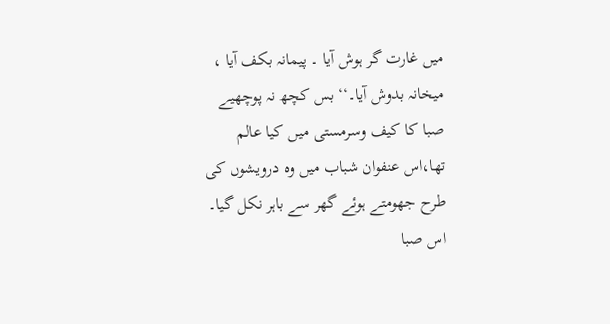میں غارت گر ہوش آیا ۔ پیمانہ بکف آیا ، میخانہ بدوش آیا۔‘‘ بس کچھ نہ پوچھیے صبا کا کیف وسرمستی میں کیا عالم تھا،اس عنفوان شباب میں وہ درویشوں کی طرح جھومتے ہوئے گھر سے باہر نکل گیا۔ اس صبا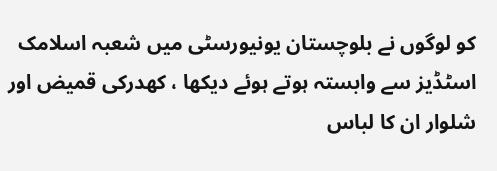کو لوگوں نے بلوچستان یونیورسٹی میں شعبہ اسلامک اسٹڈیز سے وابستہ ہوتے ہوئے دیکھا ، کھدرکی قمیض اور شلوار ان کا لباس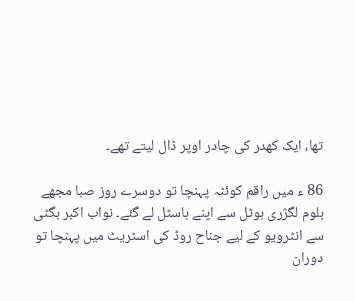تھا، ایک کھدر کی چادر اوپر ڈال لیتے تھے۔

86 ء میں راقم کوئٹہ پہنچا تو دوسرے روز صبا مجھے بلوم لگژری ہوٹل سے اپنے ہاسٹل لے گئے۔ نواب اکبر بگٹی سے انٹرویو کے لیے جناح روڈ کی اسٹریٹ میں پہنچا تو دوران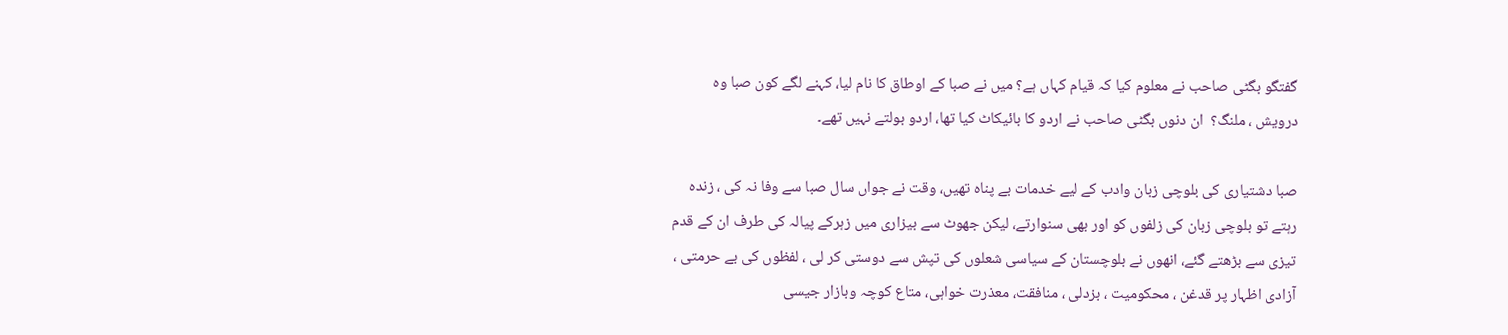گفتگو بگٹی صاحب نے معلوم کیا کہ قیام کہاں ہے؟ میں نے صبا کے اوطاق کا نام لیا، کہنے لگے کون صبا وہ درویش ، ملنگ؟  ان دنوں بگٹی صاحب نے اردو کا بائیکاٹ کیا تھا، اردو بولتے نہیں تھے۔

صبا دشتیاری کی بلوچی زبان وادب کے لیے خدمات بے پناہ تھیں، وقت نے جواں سال صبا سے وفا نہ کی ، زندہ رہتے تو بلوچی زبان کی زلفوں کو اور بھی سنوارتے، لیکن جھوٹ سے بیزاری میں زہرکے پیالہ کی طرف ان کے قدم تیزی سے بڑھتے گئے، انھوں نے بلوچستان کے سیاسی شعلوں کی تپش سے دوستی کر لی ، لفظوں کی بے حرمتی ، آزادی اظہار پر قدغن ، محکومیت ، بزدلی ، منافقت، معذرت خواہی، متاع کوچہ وبازار جیسی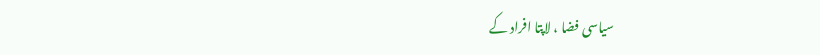سیاسی فضا ، لاپتا افراد کے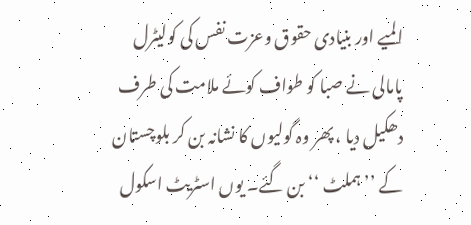المیے اور بنیادی حقوق وعزت نفس کی کولیٹرل پامالی نے صبا کو طواف کوئے ملامت کی طرف دھکیل دیا ، پھر وہ گولیوں کا نشانہ بن کر بلوچستان کے ’’ہملٹ ‘‘ بن گئے۔ یوں اسٹریٹ اسکول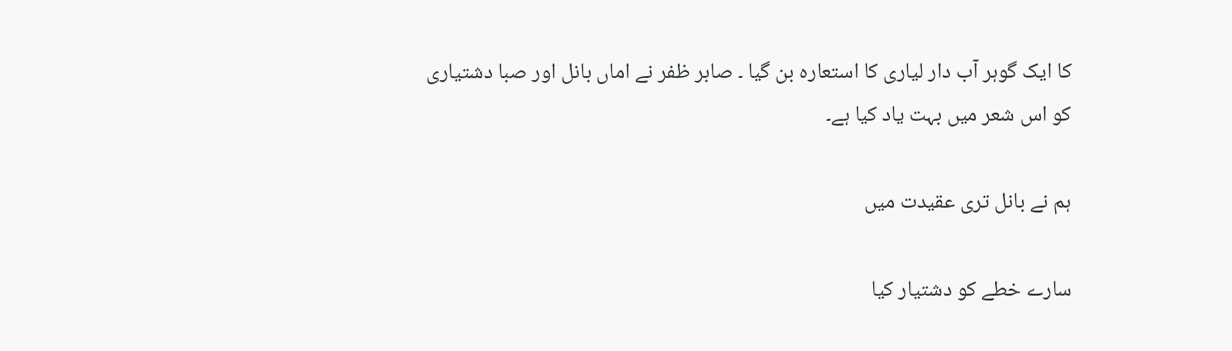کا ایک گوہر آب دار لیاری کا استعارہ بن گیا ۔ صابر ظفر نے اماں بانل اور صبا دشتیاری کو اس شعر میں بہت یاد کیا ہے۔

ہم نے بانل تری عقیدت میں

سارے خطے کو دشتیار کیا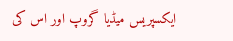ایکسپریس میڈیا گروپ اور اس کی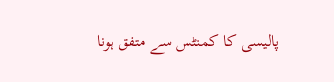پالیسی کا کمنٹس سے متفق ہونا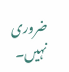ضروری نہیں۔